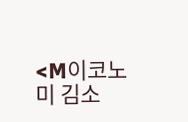<M이코노미 김소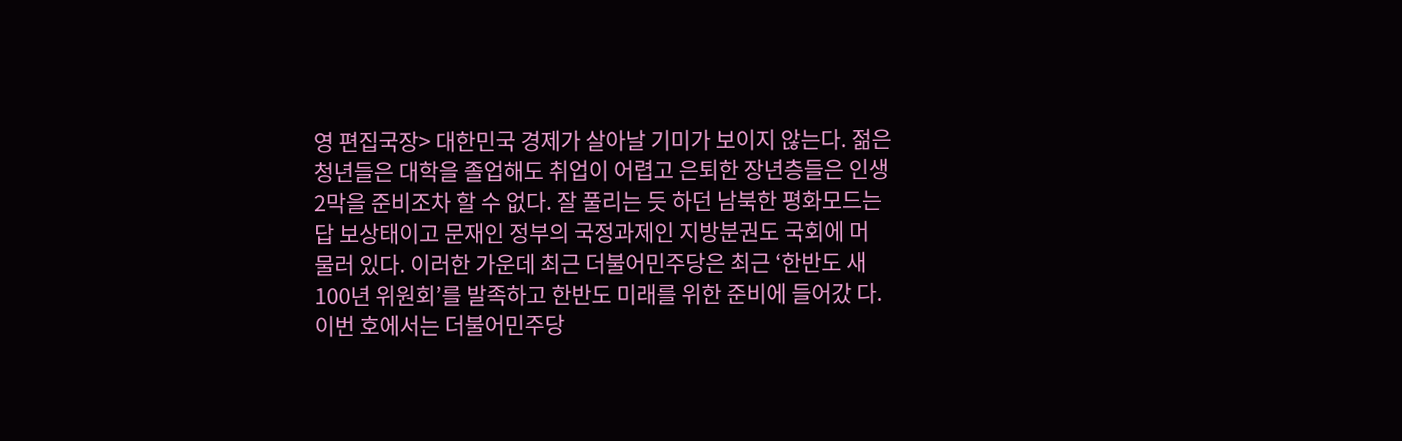영 편집국장> 대한민국 경제가 살아날 기미가 보이지 않는다. 젊은 청년들은 대학을 졸업해도 취업이 어렵고 은퇴한 장년층들은 인생2막을 준비조차 할 수 없다. 잘 풀리는 듯 하던 남북한 평화모드는 답 보상태이고 문재인 정부의 국정과제인 지방분권도 국회에 머 물러 있다. 이러한 가운데 최근 더불어민주당은 최근 ‘한반도 새 100년 위원회’를 발족하고 한반도 미래를 위한 준비에 들어갔 다. 이번 호에서는 더불어민주당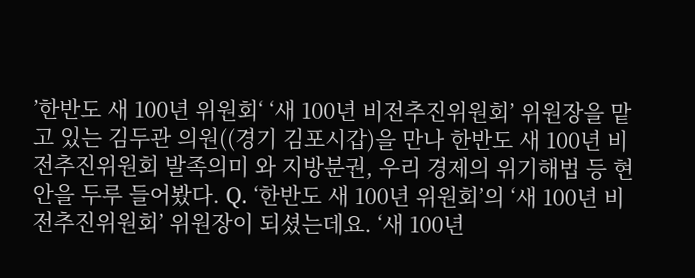’한반도 새 100년 위원회‘ ‘새 100년 비전추진위원회’ 위원장을 맡고 있는 김두관 의원((경기 김포시갑)을 만나 한반도 새 100년 비전추진위원회 발족의미 와 지방분권, 우리 경제의 위기해법 등 현안을 두루 들어봤다. Q. ‘한반도 새 100년 위원회’의 ‘새 100년 비전추진위원회’ 위원장이 되셨는데요. ‘새 100년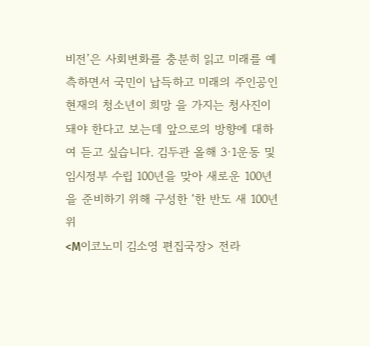비전’은 사회변화를 충분히 읽고 미래를 예측하면서 국민이 납득하고 미래의 주인공인 현재의 청소년이 희망 을 가지는 청사진이 돼야 한다고 보는데 앞으로의 방향에 대하여 듣고 싶습니다. 김두관 올해 3·1운동 및 임시정부 수립 100년을 맞아 새로운 100년을 준비하기 위해 구성한 ‘한 반도 새 100년 위
<M이코노미 김소영 편집국장> 전라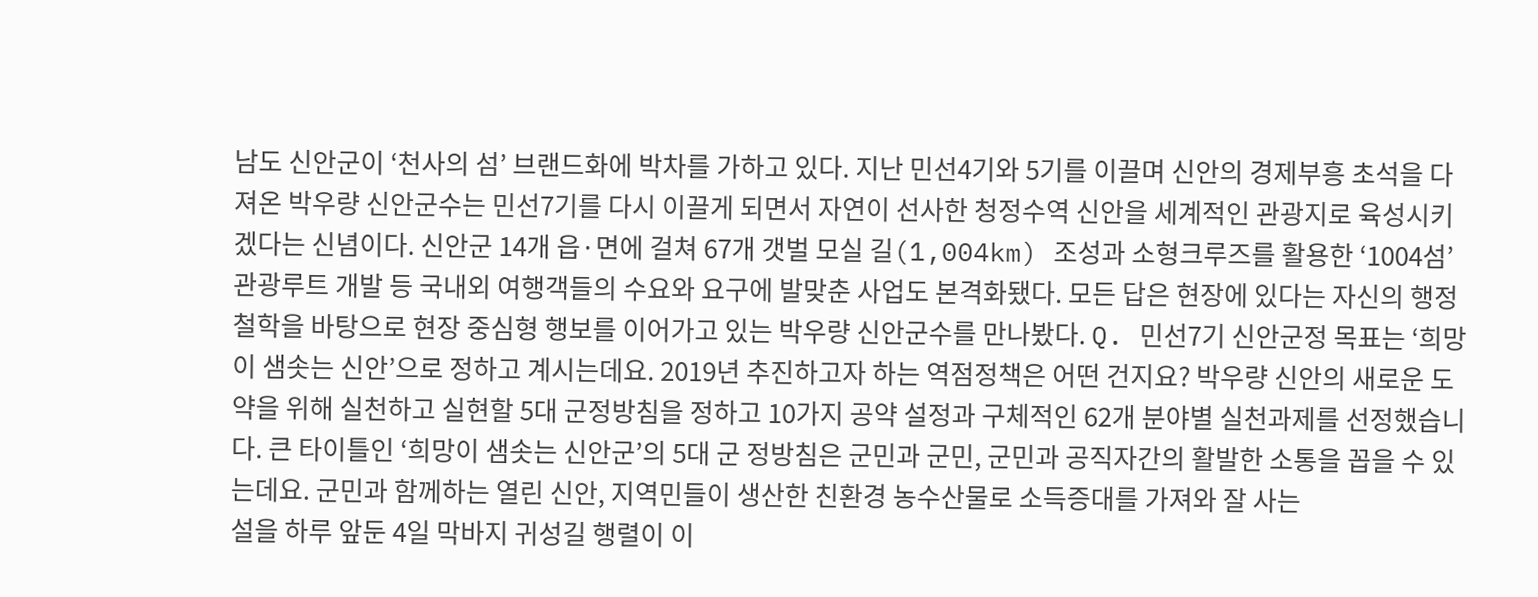남도 신안군이 ‘천사의 섬’ 브랜드화에 박차를 가하고 있다. 지난 민선4기와 5기를 이끌며 신안의 경제부흥 초석을 다져온 박우량 신안군수는 민선7기를 다시 이끌게 되면서 자연이 선사한 청정수역 신안을 세계적인 관광지로 육성시키겠다는 신념이다. 신안군 14개 읍·면에 걸쳐 67개 갯벌 모실 길(1,004km) 조성과 소형크루즈를 활용한 ‘1004섬’ 관광루트 개발 등 국내외 여행객들의 수요와 요구에 발맞춘 사업도 본격화됐다. 모든 답은 현장에 있다는 자신의 행정철학을 바탕으로 현장 중심형 행보를 이어가고 있는 박우량 신안군수를 만나봤다. Q. 민선7기 신안군정 목표는 ‘희망이 샘솟는 신안’으로 정하고 계시는데요. 2019년 추진하고자 하는 역점정책은 어떤 건지요? 박우량 신안의 새로운 도약을 위해 실천하고 실현할 5대 군정방침을 정하고 10가지 공약 설정과 구체적인 62개 분야별 실천과제를 선정했습니다. 큰 타이틀인 ‘희망이 샘솟는 신안군’의 5대 군 정방침은 군민과 군민, 군민과 공직자간의 활발한 소통을 꼽을 수 있는데요. 군민과 함께하는 열린 신안, 지역민들이 생산한 친환경 농수산물로 소득증대를 가져와 잘 사는
설을 하루 앞둔 4일 막바지 귀성길 행렬이 이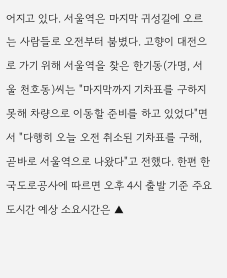어지고 있다. 서울역은 마지막 귀성길에 오르는 사람들로 오전부터 붐볐다. 고향이 대전으로 가기 위해 서울역을 찾은 한기동(가명, 서울 천호동)씨는 "마지막까지 기차표를 구하지 못해 차량으로 이동할 준비를 하고 있었다"면서 "다행히 오늘 오전 취소된 기차표를 구해, 곧바로 서울역으로 나왔다"고 전했다. 한편 한국도로공사에 따르면 오후 4시 출발 기준 주요 도시간 예상 소요시간은 ▲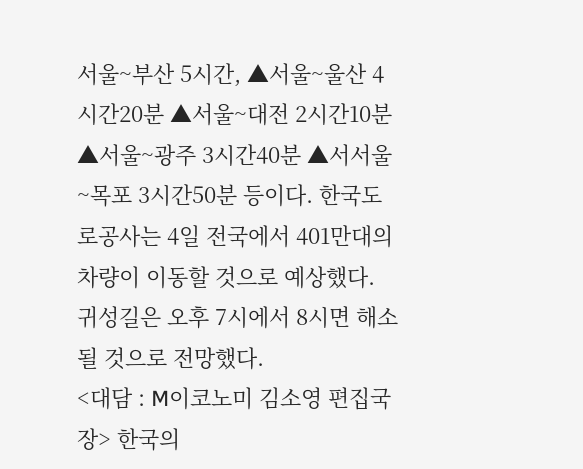서울~부산 5시간, ▲서울~울산 4시간20분 ▲서울~대전 2시간10분 ▲서울~광주 3시간40분 ▲서서울~목포 3시간50분 등이다. 한국도로공사는 4일 전국에서 401만대의 차량이 이동할 것으로 예상했다. 귀성길은 오후 7시에서 8시면 해소될 것으로 전망했다.
<대담 : M이코노미 김소영 편집국장> 한국의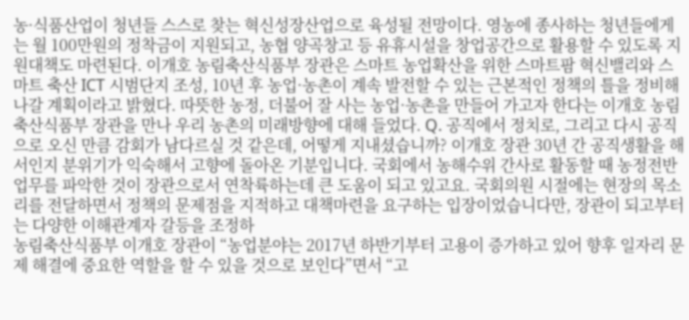농·식품산업이 청년들 스스로 찾는 혁신성장산업으로 육성될 전망이다. 영농에 종사하는 청년들에게는 월 100만원의 정착금이 지원되고, 농협 양곡창고 등 유휴시설을 창업공간으로 활용할 수 있도록 지원대책도 마련된다. 이개호 농림축산식품부 장관은 스마트 농업확산을 위한 스마트팜 혁신밸리와 스마트 축산 ICT 시범단지 조성, 10년 후 농업·농촌이 계속 발전할 수 있는 근본적인 정책의 틀을 정비해 나갈 계획이라고 밝혔다. 따뜻한 농정, 더불어 잘 사는 농업·농촌을 만들어 가고자 한다는 이개호 농림축산식품부 장관을 만나 우리 농촌의 미래방향에 대해 들었다. Q. 공직에서 정치로, 그리고 다시 공직으로 오신 만큼 감회가 남다르실 것 같은데, 어떻게 지내셨습니까? 이개호 장관 30년 간 공직생활을 해서인지 분위기가 익숙해서 고향에 돌아온 기분입니다. 국회에서 농해수위 간사로 활동할 때 농정전반 업무를 파악한 것이 장관으로서 연착륙하는데 큰 도움이 되고 있고요. 국회의원 시절에는 현장의 목소리를 전달하면서 정책의 문제점을 지적하고 대책마련을 요구하는 입장이었습니다만, 장관이 되고부터는 다양한 이해관계자 갈등을 조정하
농림축산식품부 이개호 장관이 “농업분야는 2017년 하반기부터 고용이 증가하고 있어 향후 일자리 문제 해결에 중요한 역할을 할 수 있을 것으로 보인다”면서 “고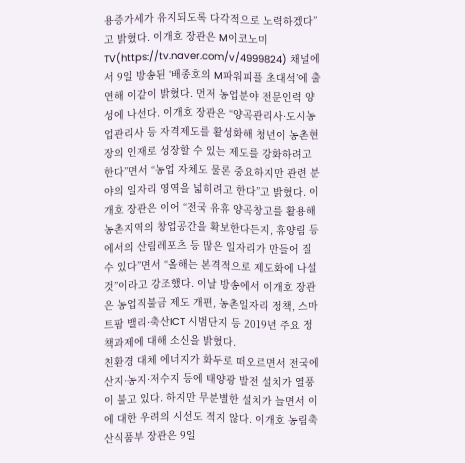용증가세가 유지되도록 다각적으로 노력하겠다”고 밝혔다. 이개호 장관은 M이코노미TV(https://tv.naver.com/v/4999824) 채널에서 9일 방송된 ‘배종호의 M파워피플 초대석’에 출연해 이같이 밝혔다. 먼저 농업분야 전문인력 양성에 나선다. 이개호 장관은 “양곡관리사·도시농업관리사 등 자격제도를 활성화해 청년이 농촌현장의 인재로 성장할 수 있는 제도를 강화하려고 한다”면서 “농업 자체도 물론 중요하지만 관련 분야의 일자리 영역을 넓히려고 한다”고 밝혔다. 이개호 장관은 이어 “전국 유휴 양곡창고를 활용해 농촌지역의 창업공간을 확보한다든지, 휴양림 등에서의 산림레포츠 등 많은 일자리가 만들어 질 수 있다”면서 “올해는 본격적으로 제도화에 나설 것”이라고 강조했다. 이날 방송에서 이개호 장관은 농업직불금 제도 개편, 농촌일자리 정책, 스마트팜 밸리·축산ICT 시범단지 등 2019년 주요 정책과제에 대해 소신을 밝혔다.
친환경 대체 에너지가 화두로 떠오르면서 전국에 산지·농지·저수지 등에 태양광 발전 설치가 열풍이 불고 있다. 하지만 무분별한 설치가 늘면서 이에 대한 우려의 시선도 적지 않다. 이개호 농림축산식품부 장관은 9일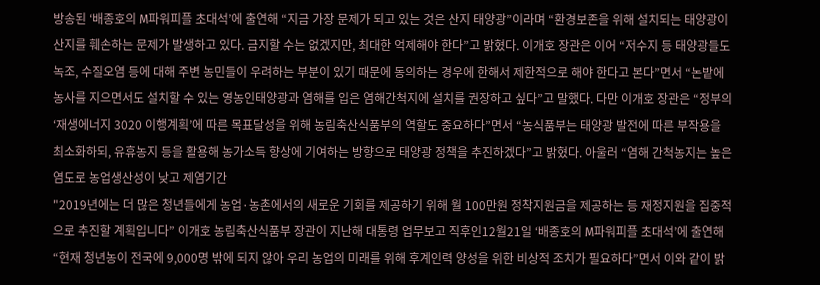방송된 ‘배종호의 M파워피플 초대석’에 출연해 “지금 가장 문제가 되고 있는 것은 산지 태양광”이라며 “환경보존을 위해 설치되는 태양광이 산지를 훼손하는 문제가 발생하고 있다. 금지할 수는 없겠지만, 최대한 억제해야 한다”고 밝혔다. 이개호 장관은 이어 “저수지 등 태양광들도 녹조, 수질오염 등에 대해 주변 농민들이 우려하는 부분이 있기 때문에 동의하는 경우에 한해서 제한적으로 해야 한다고 본다”면서 “논밭에 농사를 지으면서도 설치할 수 있는 영농인태양광과 염해를 입은 염해간척지에 설치를 권장하고 싶다”고 말했다. 다만 이개호 장관은 “정부의 ‘재생에너지 3020 이행계획’에 따른 목표달성을 위해 농림축산식품부의 역할도 중요하다”면서 “농식품부는 태양광 발전에 따른 부작용을 최소화하되, 유휴농지 등을 활용해 농가소득 향상에 기여하는 방향으로 태양광 정책을 추진하겠다”고 밝혔다. 아울러 “염해 간척농지는 높은 염도로 농업생산성이 낮고 제염기간
"2019년에는 더 많은 청년들에게 농업·농촌에서의 새로운 기회를 제공하기 위해 월 100만원 정착지원금을 제공하는 등 재정지원을 집중적으로 추진할 계획입니다” 이개호 농림축산식품부 장관이 지난해 대통령 업무보고 직후인12월21일 ‘배종호의 M파워피플 초대석’에 출연해 “현재 청년농이 전국에 9,000명 밖에 되지 않아 우리 농업의 미래를 위해 후계인력 양성을 위한 비상적 조치가 필요하다”면서 이와 같이 밝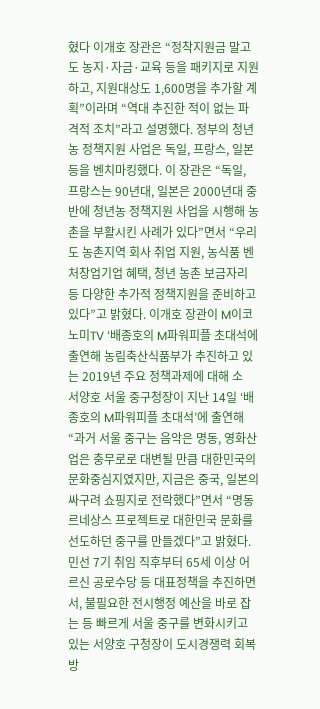혔다 이개호 장관은 “정착지원금 말고도 농지·자금·교육 등을 패키지로 지원하고, 지원대상도 1,600명을 추가할 계획”이라며 “역대 추진한 적이 없는 파격적 조치”라고 설명했다. 정부의 청년농 정책지원 사업은 독일, 프랑스, 일본 등을 벤치마킹했다. 이 장관은 “독일, 프랑스는 90년대, 일본은 2000년대 중반에 청년농 정책지원 사업을 시행해 농촌을 부활시킨 사례가 있다”면서 “우리도 농촌지역 회사 취업 지원, 농식품 벤처창업기업 혜택, 청년 농촌 보금자리 등 다양한 추가적 정책지원을 준비하고 있다”고 밝혔다. 이개호 장관이 M이코노미TV ‘배종호의 M파워피플 초대석에 출연해 농림축산식품부가 추진하고 있는 2019년 주요 정책과제에 대해 소
서양호 서울 중구청장이 지난 14일 ‘배종호의 M파워피플 초대석’에 출연해 “과거 서울 중구는 음악은 명동, 영화산업은 충무로로 대변될 만큼 대한민국의 문화중심지였지만, 지금은 중국, 일본의 싸구려 쇼핑지로 전락했다”면서 “명동 르네상스 프로젝트로 대한민국 문화를 선도하던 중구를 만들겠다”고 밝혔다. 민선 7기 취임 직후부터 65세 이상 어르신 공로수당 등 대표정책을 추진하면서, 불필요한 전시행정 예산을 바로 잡는 등 빠르게 서울 중구를 변화시키고 있는 서양호 구청장이 도시경쟁력 회복방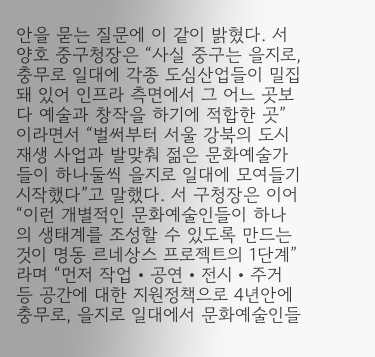안을 묻는 질문에 이 같이 밝혔다. 서양호 중구청장은 “사실 중구는 을지로, 충무로 일대에 각종 도심산업들이 밀집돼 있어 인프라 측면에서 그 어느 곳보다 예술과 창작을 하기에 적합한 곳”이라면서 “벌써부터 서울 강북의 도시재생 사업과 발맞춰 젊은 문화예술가들이 하나둘씩 을지로 일대에 모여들기 시작했다”고 말했다. 서 구청장은 이어 “이런 개별적인 문화예술인들이 하나의 생태계를 조성할 수 있도록 만드는 것이 명동 르네상스 프로젝트의 1단계”라며 “먼저 작업‧공연‧전시‧주거 등 공간에 대한 지원정책으로 4년안에 충무로, 을지로 일대에서 문화예술인들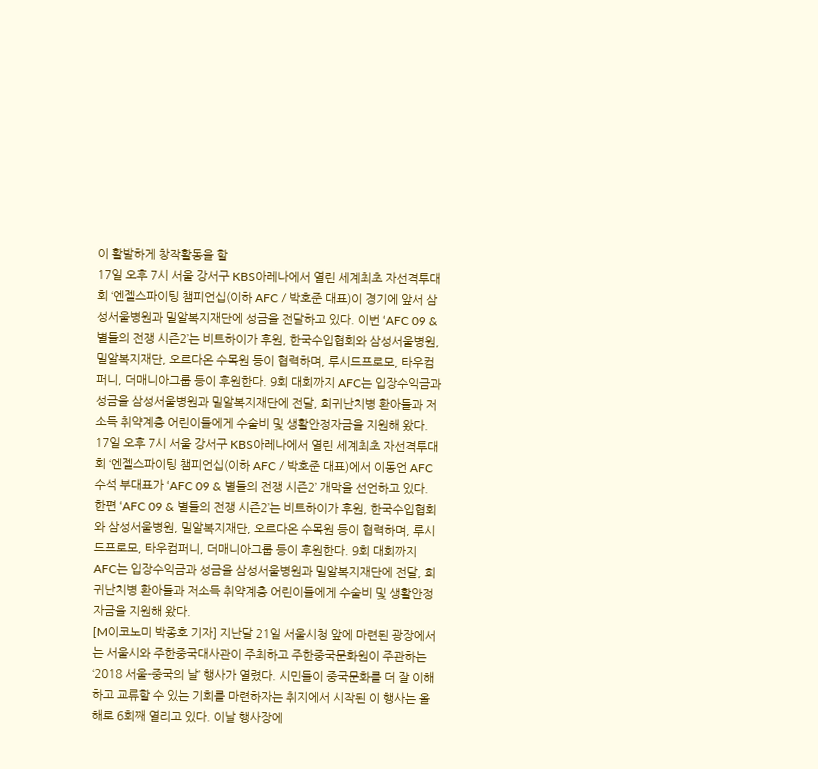이 활발하게 창작활동을 할
17일 오후 7시 서울 강서구 KBS아레나에서 열린 세계최초 자선격투대회 ‘엔젤스파이팅 챔피언십(이하 AFC / 박호준 대표)이 경기에 앞서 삼성서울병원과 밀알복지재단에 성금을 전달하고 있다. 이번 ‘AFC 09 & 별들의 전쟁 시즌2’는 비트하이가 후원, 한국수입협회와 삼성서울병원, 밀알복지재단, 오르다온 수목원 등이 협력하며, 루시드프로모, 타우컴퍼니, 더매니아그룹 등이 후원한다. 9회 대회까지 AFC는 입장수익금과 성금을 삼성서울병원과 밀알복지재단에 전달, 희귀난치병 환아들과 저소득 취약계층 어린이들에게 수술비 및 생활안정자금을 지원해 왔다.
17일 오후 7시 서울 강서구 KBS아레나에서 열린 세계최초 자선격투대회 ‘엔젤스파이팅 챔피언십(이하 AFC / 박호준 대표)에서 이동언 AFC 수석 부대표가 ‘AFC 09 & 별들의 전쟁 시즌2’ 개막을 선언하고 있다. 한편 ‘AFC 09 & 별들의 전쟁 시즌2’는 비트하이가 후원, 한국수입협회와 삼성서울병원, 밀알복지재단, 오르다온 수목원 등이 협력하며, 루시드프로모, 타우컴퍼니, 더매니아그룹 등이 후원한다. 9회 대회까지 AFC는 입장수익금과 성금을 삼성서울병원과 밀알복지재단에 전달, 희귀난치병 환아들과 저소득 취약계층 어린이들에게 수술비 및 생활안정자금을 지원해 왔다.
[M이코노미 박종호 기자] 지난달 21일 서울시청 앞에 마련된 광장에서는 서울시와 주한중국대사관이 주최하고 주한중국문화원이 주관하는 ‘2018 서울-중국의 날’ 행사가 열렸다. 시민들이 중국문화를 더 잘 이해하고 교류할 수 있는 기회를 마련하자는 취지에서 시작된 이 행사는 올해로 6회째 열리고 있다. 이날 행사장에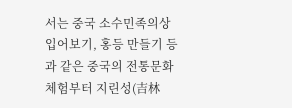서는 중국 소수민족의상 입어보기, 홍등 만들기 등과 같은 중국의 전통문화체험부터 지린성(吉林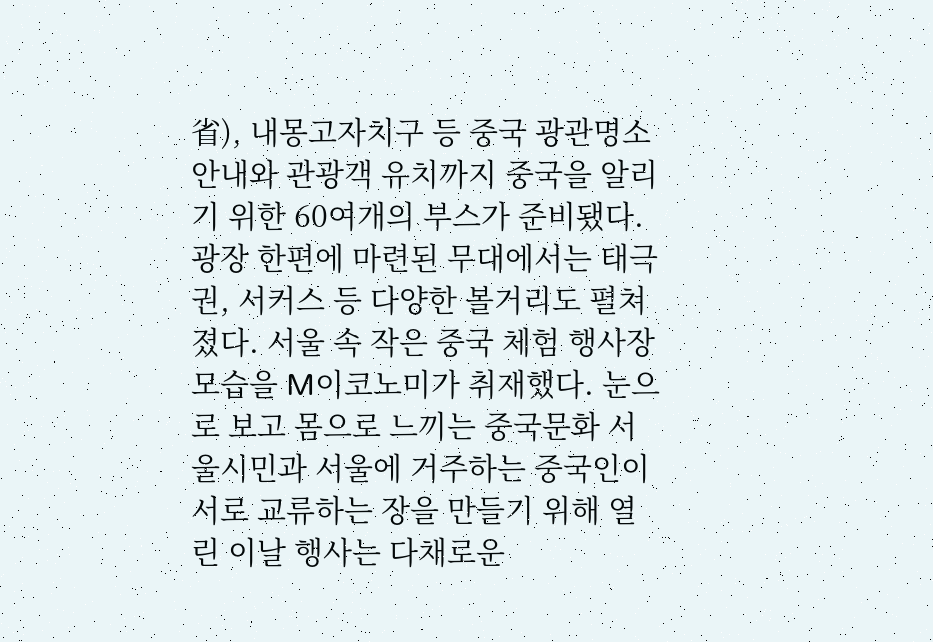省), 내몽고자치구 등 중국 광관명소 안내와 관광객 유치까지 중국을 알리기 위한 60여개의 부스가 준비됐다. 광장 한편에 마련된 무대에서는 태극권, 서커스 등 다양한 볼거리도 펼쳐졌다. 서울 속 작은 중국 체험 행사장 모습을 M이코노미가 취재했다. 눈으로 보고 몸으로 느끼는 중국문화 서울시민과 서울에 거주하는 중국인이 서로 교류하는 장을 만들기 위해 열린 이날 행사는 다채로운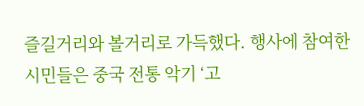즐길거리와 볼거리로 가득했다. 행사에 참여한 시민들은 중국 전통 악기 ‘고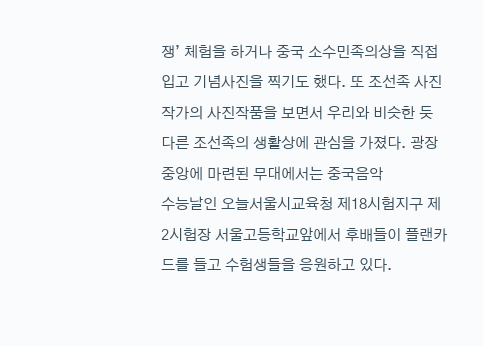쟁’ 체험을 하거나 중국 소수민족의상을 직접 입고 기념사진을 찍기도 했다. 또 조선족 사진작가의 사진작품을 보면서 우리와 비슷한 듯 다른 조선족의 생활상에 관심을 가졌다. 광장 중앙에 마련된 무대에서는 중국음악
수능날인 오늘서울시교육청 제18시험지구 제2시험장 서울고등학교앞에서 후배들이 플랜카드를 들고 수험생들을 응원하고 있다.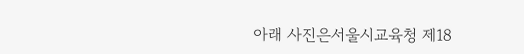아래 사진은서울시교육청 제18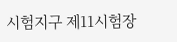시험지구 제11시험장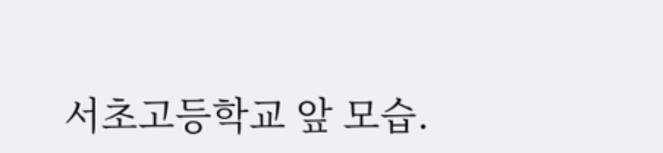서초고등학교 앞 모습.